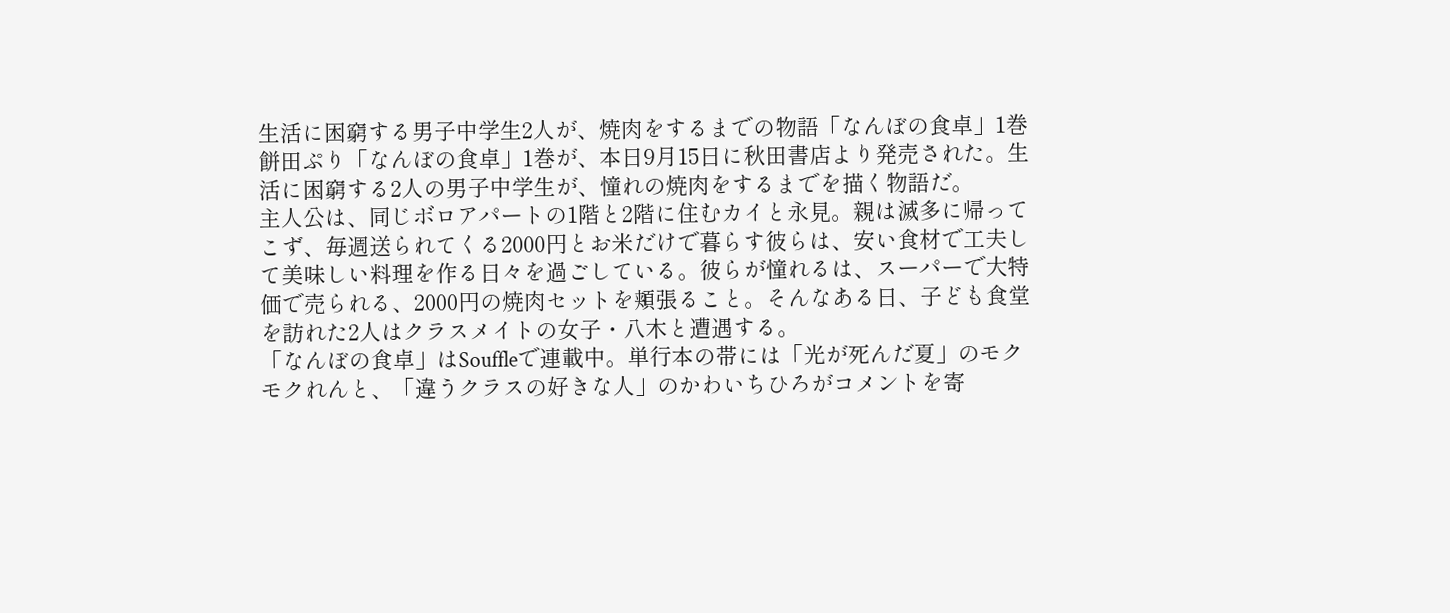生活に困窮する男子中学生2人が、焼肉をするまでの物語「なんぼの食卓」1巻
餅田ぷり「なんぼの食卓」1巻が、本日9月15日に秋田書店より発売された。生活に困窮する2人の男子中学生が、憧れの焼肉をするまでを描く物語だ。
主人公は、同じボロアパートの1階と2階に住むカイと永見。親は滅多に帰ってこず、毎週送られてくる2000円とお米だけで暮らす彼らは、安い食材で工夫して美味しい料理を作る日々を過ごしている。彼らが憧れるは、スーパーで大特価で売られる、2000円の焼肉セットを頬張ること。そんなある日、子ども食堂を訪れた2人はクラスメイトの女子・八木と遭遇する。
「なんぼの食卓」はSouffleで連載中。単行本の帯には「光が死んだ夏」のモクモクれんと、「違うクラスの好きな人」のかわいちひろがコメントを寄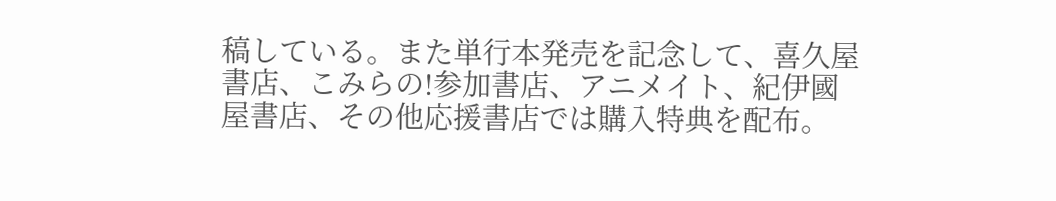稿している。また単行本発売を記念して、喜久屋書店、こみらの!参加書店、アニメイト、紀伊國屋書店、その他応援書店では購入特典を配布。